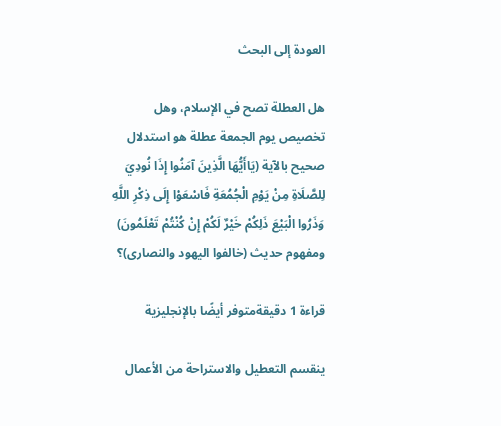العودة إلى البحث

هل العطلة تصح في الإسلام، وهل تخصيص يوم الجمعة عطلة هو استدلال صحيح بالآية (يَاأَيُّهَا الَّذِينَ آمَنُوا إِذَا نُودِيَ لِلصَّلَاةِ مِنْ يَوْمِ الْجُمُعَةِ فَاسْعَوْا إِلَى ذِكْرِ اللَّهِ وَذَرُوا الْبَيْعَ ذَلِكُمْ خَيْرٌ لَكُمْ إِنْ كُنْتُمْ تَعْلَمُونَ) ومفهوم حديث (خالفوا اليهود والنصارى)؟

قراءة 1 دقيقةمتوفر أيضًا بالإنجليزية

ينقسم التعطيل والاستراحة من الأعمال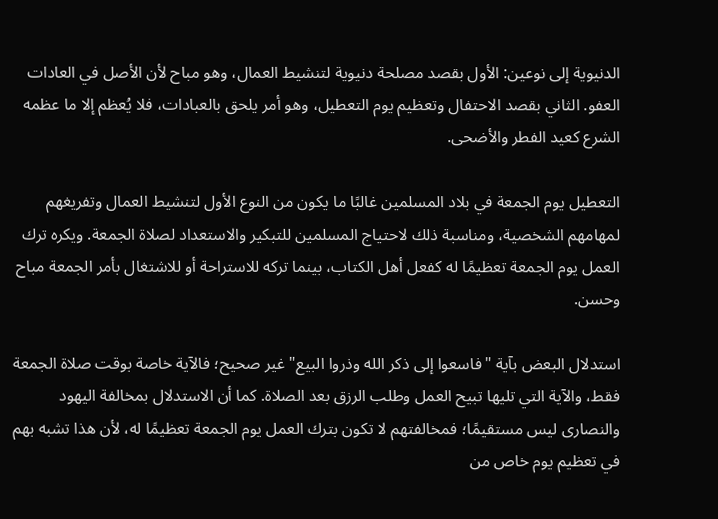الدنيوية إلى نوعين: الأول بقصد مصلحة دنيوية لتنشيط العمال، وهو مباح لأن الأصل في العادات العفو. الثاني بقصد الاحتفال وتعظيم يوم التعطيل، وهو أمر يلحق بالعبادات، فلا يُعظم إلا ما عظمه الشرع كعيد الفطر والأضحى.

التعطيل يوم الجمعة في بلاد المسلمين غالبًا ما يكون من النوع الأول لتنشيط العمال وتفريغهم لمهامهم الشخصية، ومناسبة ذلك لاحتياج المسلمين للتبكير والاستعداد لصلاة الجمعة. ويكره ترك العمل يوم الجمعة تعظيمًا له كفعل أهل الكتاب، بينما تركه للاستراحة أو للاشتغال بأمر الجمعة مباح وحسن.

استدلال البعض بآية "فاسعوا إلى ذكر الله وذروا البيع" غير صحيح؛ فالآية خاصة بوقت صلاة الجمعة فقط، والآية التي تليها تبيح العمل وطلب الرزق بعد الصلاة. كما أن الاستدلال بمخالفة اليهود والنصارى ليس مستقيمًا؛ فمخالفتهم لا تكون بترك العمل يوم الجمعة تعظيمًا له، لأن هذا تشبه بهم في تعظيم يوم خاص من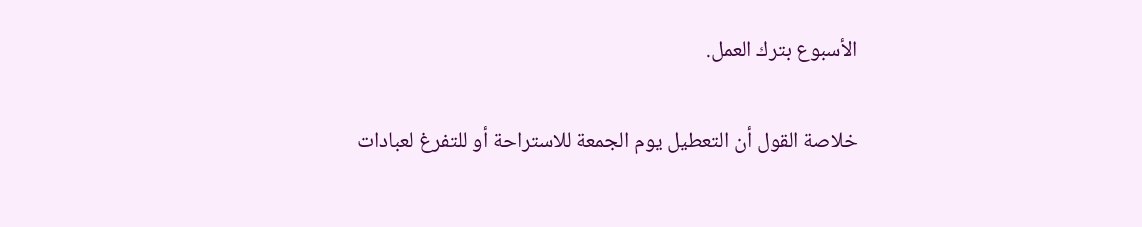الأسبوع بترك العمل.

خلاصة القول أن التعطيل يوم الجمعة للاستراحة أو للتفرغ لعبادات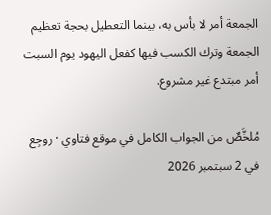الجمعة أمر لا بأس به، بينما التعطيل بحجة تعظيم الجمعة وترك الكسب فيها كفعل اليهود يوم السبت أمر مبتدع غير مشروع.

مُلخَّصٌ من الجواب الكامل في موقع فتاوي · روجِع في 2 سبتمبر 2026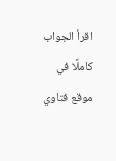اقرأ الجواب كاملًا في موقع فتاوي